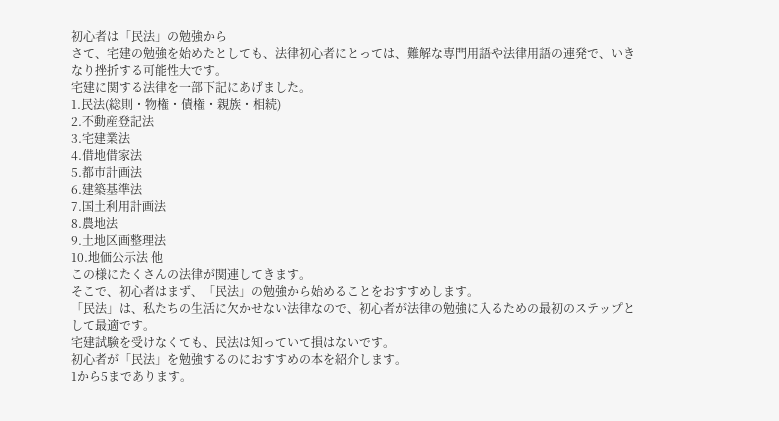初心者は「民法」の勉強から
さて、宅建の勉強を始めたとしても、法律初心者にとっては、難解な専門用語や法律用語の連発で、いきなり挫折する可能性大です。
宅建に関する法律を一部下記にあげました。
1.民法(総則・物権・債権・親族・相続)
2.不動産登記法
3.宅建業法
4.借地借家法
5.都市計画法
6.建築基準法
7.国土利用計画法
8.農地法
9.土地区画整理法
10.地価公示法 他
この様にたくさんの法律が関連してきます。
そこで、初心者はまず、「民法」の勉強から始めることをおすすめします。
「民法」は、私たちの生活に欠かせない法律なので、初心者が法律の勉強に入るための最初のステップとして最適です。
宅建試験を受けなくても、民法は知っていて損はないです。
初心者が「民法」を勉強するのにおすすめの本を紹介します。
1から5まであります。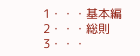1・・・基本編
2・・・総則
3・・・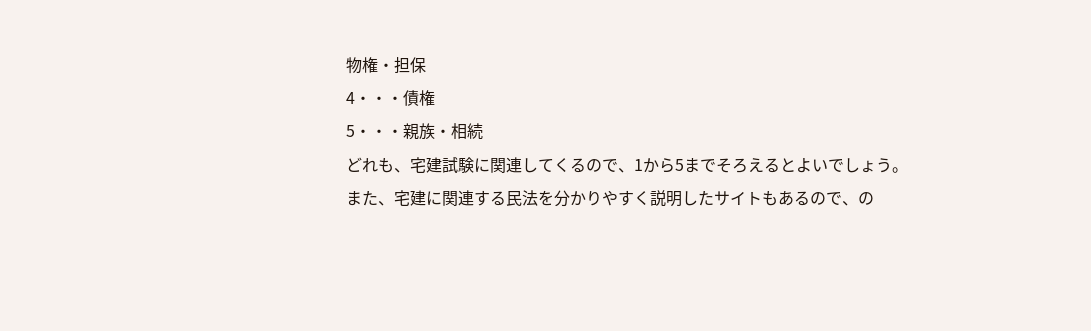物権・担保
4・・・債権
5・・・親族・相続
どれも、宅建試験に関連してくるので、1から5までそろえるとよいでしょう。
また、宅建に関連する民法を分かりやすく説明したサイトもあるので、の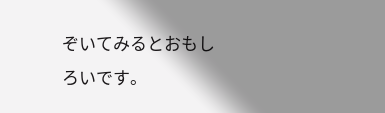ぞいてみるとおもしろいです。